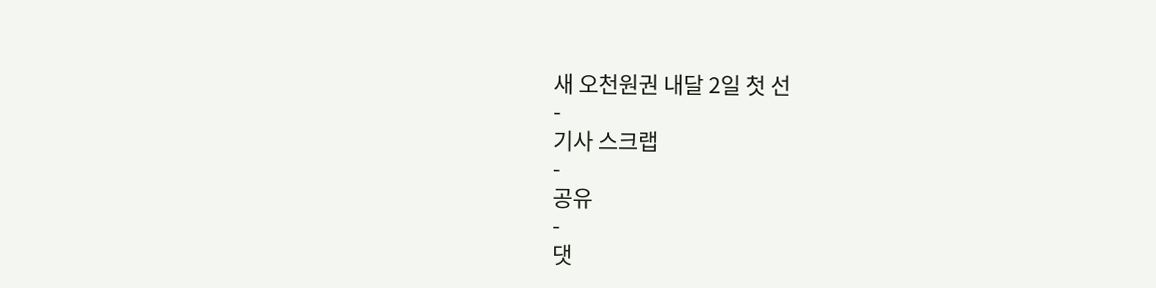새 오천원권 내달 2일 첫 선
-
기사 스크랩
-
공유
-
댓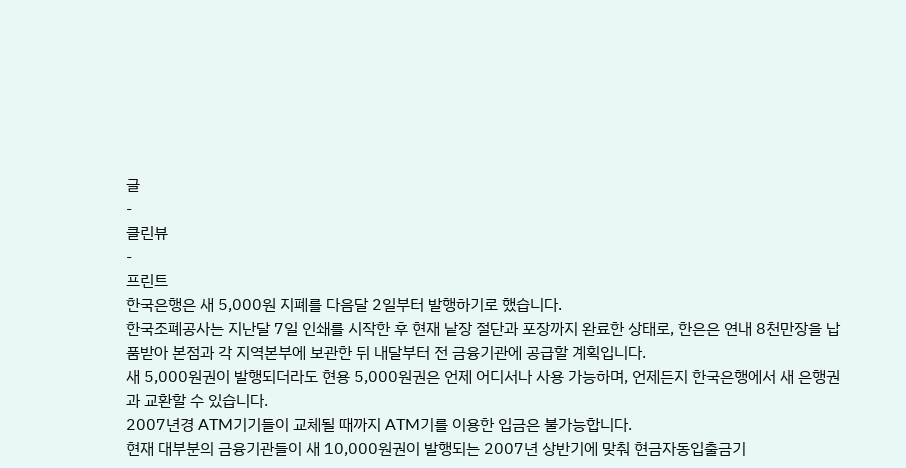글
-
클린뷰
-
프린트
한국은행은 새 5,000원 지폐를 다음달 2일부터 발행하기로 했습니다.
한국조폐공사는 지난달 7일 인쇄를 시작한 후 현재 낱장 절단과 포장까지 완료한 상태로, 한은은 연내 8천만장을 납품받아 본점과 각 지역본부에 보관한 뒤 내달부터 전 금융기관에 공급할 계획입니다.
새 5,000원권이 발행되더라도 현용 5,000원권은 언제 어디서나 사용 가능하며, 언제든지 한국은행에서 새 은행권과 교환할 수 있습니다.
2007년경 ATM기기들이 교체될 때까지 ATM기를 이용한 입금은 불가능합니다.
현재 대부분의 금융기관들이 새 10,000원권이 발행되는 2007년 상반기에 맞춰 현금자동입출금기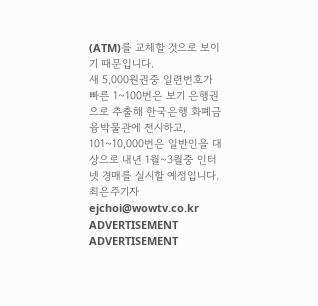(ATM)를 교체할 것으로 보이기 때문입니다.
새 5,000원권중 일련번호가 빠른 1~100번은 보기 은행권으로 추출해 한국은행 화폐금융박물관에 전시하고, 101~10,000번은 일반인을 대상으로 내년 1월~3월중 인터넷 경매를 실시할 예정입니다.
최은주기자 ejchoi@wowtv.co.kr
ADVERTISEMENT
ADVERTISEMENT